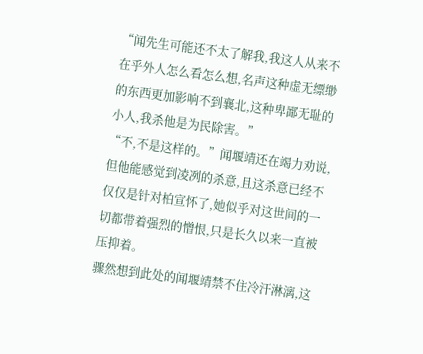“闻先生可能还不太了解我,我这人从来不在乎外人怎么看怎么想,名声这种虚无缥缈的东西更加影响不到襄北,这种卑鄙无耻的小人,我杀他是为民除害。”
“不,不是这样的。”闻堰靖还在竭力劝说,但他能感觉到凌冽的杀意,且这杀意已经不仅仅是针对柏宣怀了,她似乎对这世间的一切都带着强烈的憎恨,只是长久以来一直被压抑着。
骤然想到此处的闻堰靖禁不住冷汗淋漓,这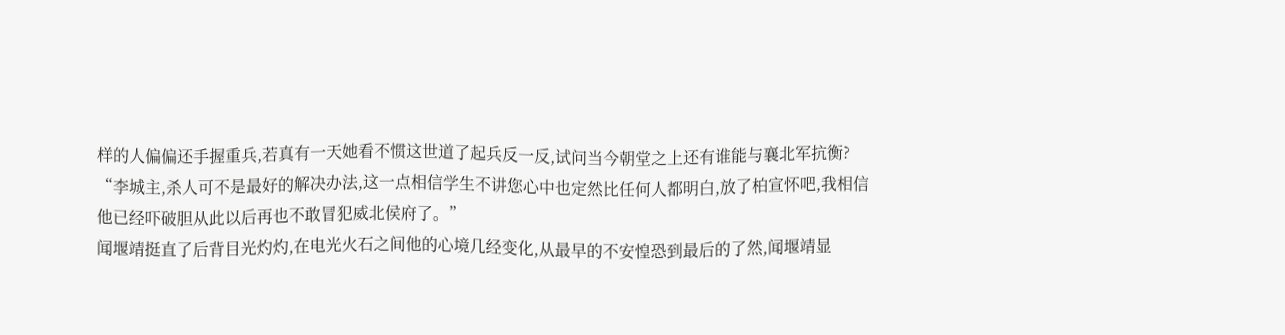样的人偏偏还手握重兵,若真有一天她看不惯这世道了起兵反一反,试问当今朝堂之上还有谁能与襄北军抗衡?
“李城主,杀人可不是最好的解决办法,这一点相信学生不讲您心中也定然比任何人都明白,放了柏宣怀吧,我相信他已经吓破胆从此以后再也不敢冒犯威北侯府了。”
闻堰靖挺直了后背目光灼灼,在电光火石之间他的心境几经变化,从最早的不安惶恐到最后的了然,闻堰靖显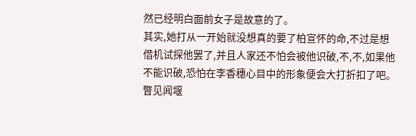然已经明白面前女子是故意的了。
其实,她打从一开始就没想真的要了柏宣怀的命,不过是想借机试探他罢了,并且人家还不怕会被他识破,不,不,如果他不能识破,恐怕在李香穗心目中的形象便会大打折扣了吧。
瞥见闻堰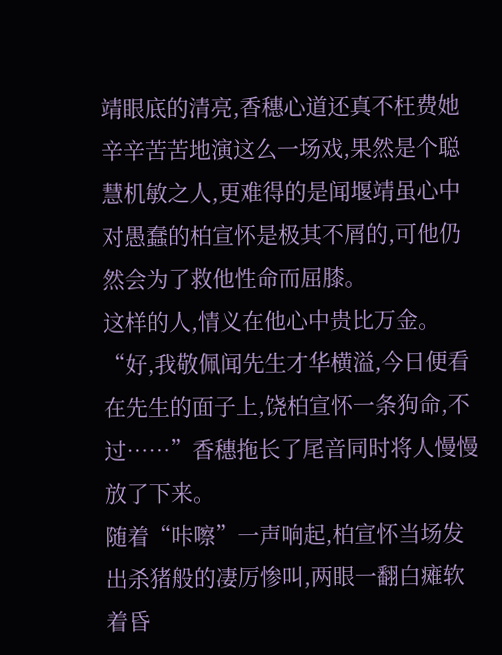靖眼底的清亮,香穗心道还真不枉费她辛辛苦苦地演这么一场戏,果然是个聪慧机敏之人,更难得的是闻堰靖虽心中对愚蠢的柏宣怀是极其不屑的,可他仍然会为了救他性命而屈膝。
这样的人,情义在他心中贵比万金。
“好,我敬佩闻先生才华横溢,今日便看在先生的面子上,饶柏宣怀一条狗命,不过……”香穗拖长了尾音同时将人慢慢放了下来。
随着“咔嚓”一声响起,柏宣怀当场发出杀猪般的凄厉惨叫,两眼一翻白瘫软着昏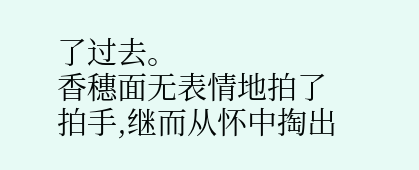了过去。
香穗面无表情地拍了拍手,继而从怀中掏出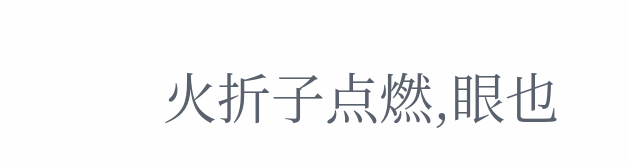火折子点燃,眼也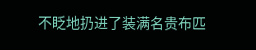不眨地扔进了装满名贵布匹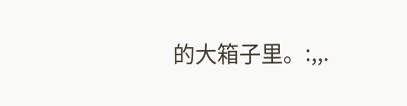的大箱子里。:,,.